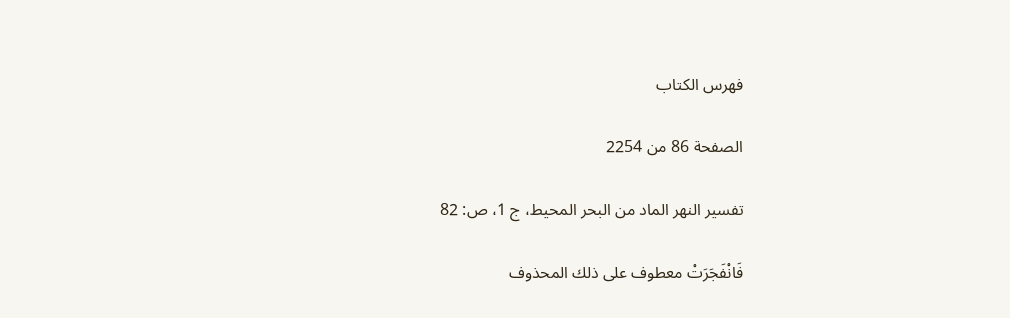فهرس الكتاب

الصفحة 86 من 2254

تفسير النهر الماد من البحر المحيط، ج 1، ص: 82

فَانْفَجَرَتْ معطوف على ذلك المحذوف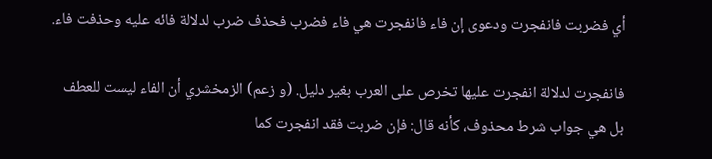أي فضربت فانفجرت ودعوى إن فاء فانفجرت هي فاء فضرب فحذف ضرب لدلالة فائه عليه وحذفت فاء.

فانفجرت لدلالة انفجرت عليها تخرص على العرب بغير دليل. (و زعم) الزمخشري أن الفاء ليست للعطف بل هي جواب شرط محذوف، كأنه قال: فإن ضربت فقد انفجرت كما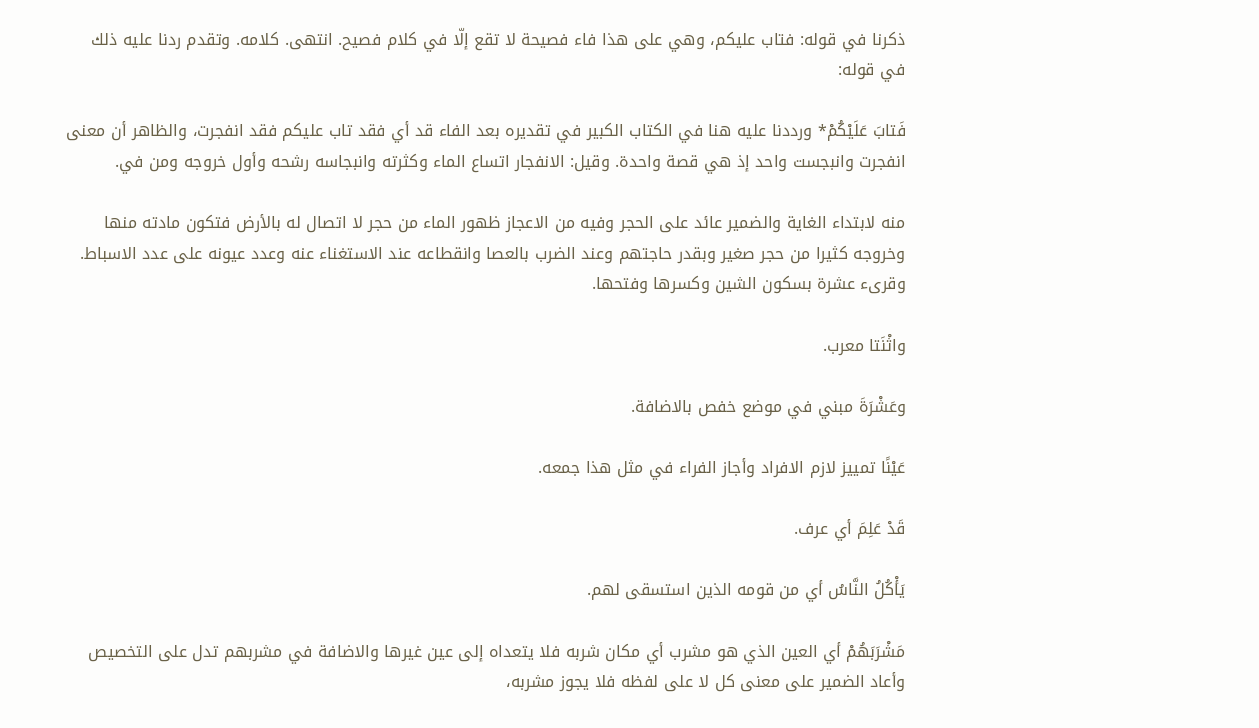ذكرنا في قوله: فتاب عليكم، وهي على هذا فاء فصيحة لا تقع إلّا في كلام فصيح. انتهى. كلامه. وتقدم ردنا عليه ذلك في قوله:

فَتابَ عَلَيْكُمْ* ورددنا عليه هنا في الكتاب الكبير في تقديره بعد الفاء قد أي فقد تاب عليكم فقد انفجرت، والظاهر أن معنى انفجرت وانبجست واحد إذ هي قصة واحدة. وقيل: الانفجار اتساع الماء وكثرته وانبجاسه رشحه وأول خروجه ومن في.

منه لابتداء الغاية والضمير عائد على الحجر وفيه من الاعجاز ظهور الماء من حجر لا اتصال له بالأرض فتكون مادته منها وخروجه كثيرا من حجر صغير وبقدر حاجتهم وعند الضرب بالعصا وانقطاعه عند الاستغناء عنه وعدد عيونه على عدد الاسباط. وقرىء عشرة بسكون الشين وكسرها وفتحها.

واثْنَتا معرب.

وعَشْرَةَ مبني في موضع خفص بالاضافة.

عَيْنًا تمييز لازم الافراد وأجاز الفراء في مثل هذا جمعه.

قَدْ عَلِمَ أي عرف.

يَأْكُلُ النَّاسُ أي من قومه الذين استسقى لهم.

مَشْرَبَهُمْ أي العين الذي هو مشرب أي مكان شربه فلا يتعداه إلى عين غيرها والاضافة في مشربهم تدل على التخصيص وأعاد الضمير على معنى كل لا على لفظه فلا يجوز مشربه،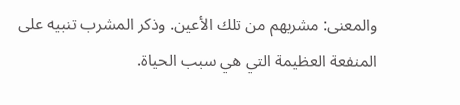والمعنى: مشربهم من تلك الأعين. وذكر المشرب تنبيه على المنفعة العظيمة التي هي سبب الحياة.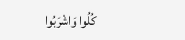كُلُوا وَاشْرَبُوا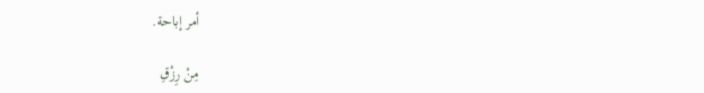أمر إباحة.

مِنْ رِزْقِ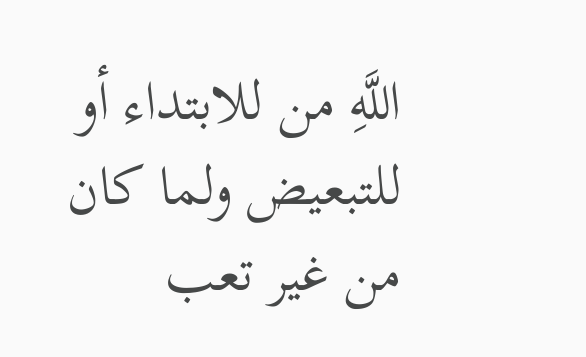اللَّهِ من للابتداء أو للتبعيض ولما كان من غير تعب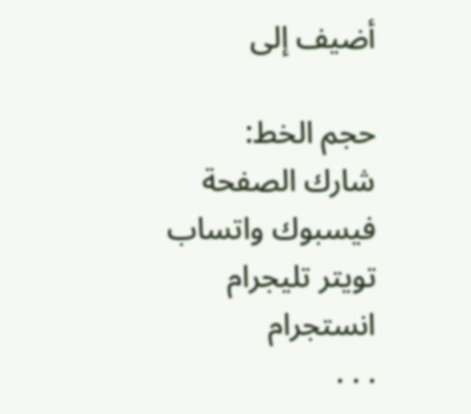أضيف إلى

حجم الخط:
شارك الصفحة
فيسبوك واتساب تويتر تليجرام انستجرام
. . .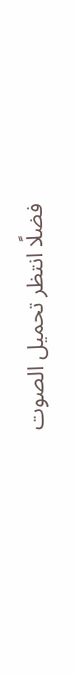فضلًا انتظر تحميل الصوت